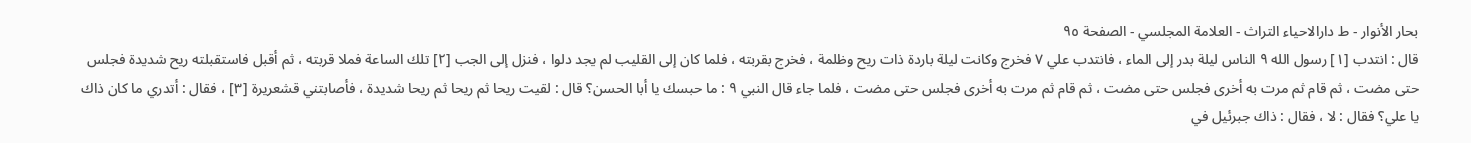بحار الأنوار - ط دارالاحیاء التراث - العلامة المجلسي - الصفحة ٩٥
قال : انتدب [١] رسول الله ٩ الناس ليلة بدر إلى الماء ، فانتدب علي ٧ فخرج وكانت ليلة باردة ذات ريح وظلمة ، فخرج بقربته ، فلما كان إلى القليب لم يجد دلوا ، فنزل إلى الجب [٢] تلك الساعة فملا قربته ، ثم أقبل فاستقبلته ريح شديدة فجلس حتى مضت ، ثم قام ثم مرت به أخرى فجلس حتى مضت ، ثم قام ثم مرت به أخرى فجلس حتى مضت ، فلما جاء قال النبي ٩ : ما حبسك يا أبا الحسن؟ قال : لقيت ريحا ثم ريحا ثم ريحا شديدة ، فأصابتني قشعريرة [٣] ، فقال : أتدري ما كان ذاك يا علي؟ فقال : لا ، فقال : ذاك جبرئيل في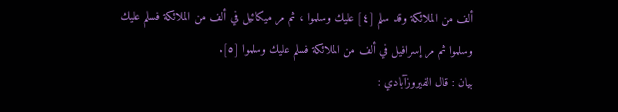ألف من الملائكة وقد سلم [٤] عليك وسلموا ، ثم مر ميكائيل في ألف من الملائكة فسلم عليك وسلموا ثم مر إسرافيل في ألف من الملائكة فسلم عليك وسلموا [٥].
بيان : قال الفيروزآبادي :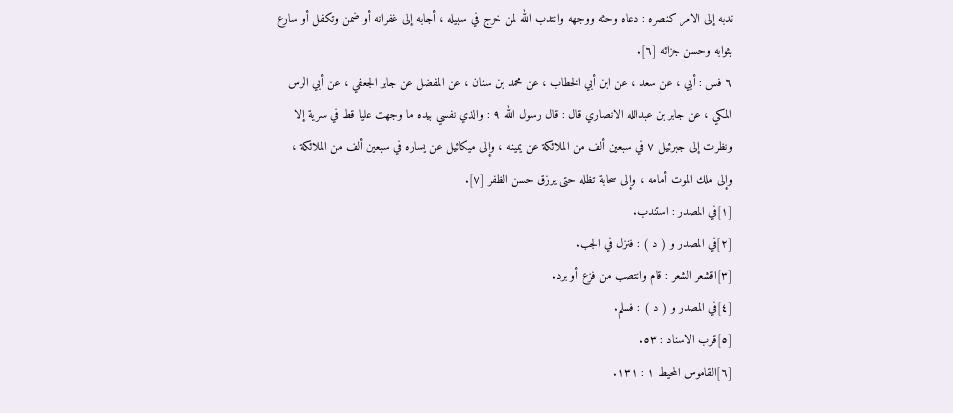ندبه إلى الامر كنصره : دعاه وحثه ووجهه وانتدب الله لمن خرج في سبيله ، أجابه إلى غفرانه أو ضمن وتكفل أو سارع بثوابه وحسن جزائه [٦].
٦ فس : أبي ، عن سعد ، عن ابن أبي الخطاب ، عن محمد بن سنان ، عن المفضل عن جابر الجعفي ، عن أبي الرس المكي ، عن جابر بن عبدالله الانصاري قال : قال رسول الله ٩ : والذي نفسي بيده ما وجهت عليا قط في سرية إلا ونظرت إلى جبرئيل ٧ في سبعين ألف من الملائكة عن يمينه ، وإلى ميكائيل عن يساره في سبعين ألف من الملائكة ، وإلى ملك الموت أمامه ، وإلى سحابة تظله حتى يرزق حسن الظفر [٧].
[١]في المصدر : استندب.
[٢]في المصدر و ( د ) : فنزل في الجب.
[٣]اقشعر الشعر : قام وانتصب من فزع أو برد.
[٤]في المصدر و ( د ) : فسلم.
[٥]قرب الاسناد : ٥٣.
[٦]القاموس المحيط ١ : ١٣١.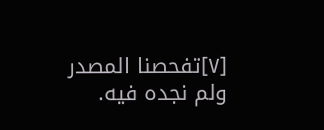[٧]تفحصنا المصدر ولم نجده فيه.